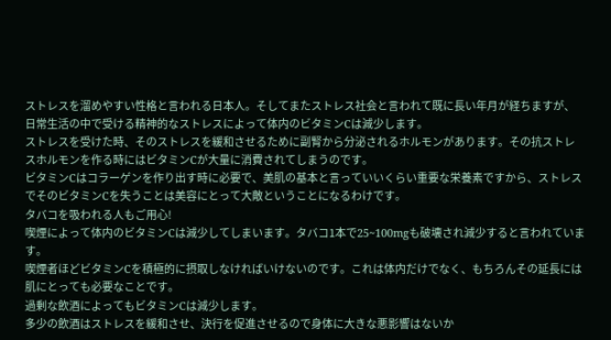ストレスを溜めやすい性格と言われる日本人。そしてまたストレス社会と言われて既に長い年月が経ちますが、日常生活の中で受ける精神的なストレスによって体内のビタミンCは減少します。
ストレスを受けた時、そのストレスを緩和させるために副腎から分泌されるホルモンがあります。その抗ストレスホルモンを作る時にはビタミンCが大量に消費されてしまうのです。
ビタミンCはコラーゲンを作り出す時に必要で、美肌の基本と言っていいくらい重要な栄養素ですから、ストレスでそのビタミンCを失うことは美容にとって大敵ということになるわけです。
タバコを吸われる人もご用心!
喫煙によって体内のビタミンCは減少してしまいます。タバコ1本で25~100mgも破壊され減少すると言われています。
喫煙者ほどビタミンCを積極的に摂取しなければいけないのです。これは体内だけでなく、もちろんその延長には肌にとっても必要なことです。
過剰な飲酒によってもビタミンCは減少します。
多少の飲酒はストレスを緩和させ、決行を促進させるので身体に大きな悪影響はないか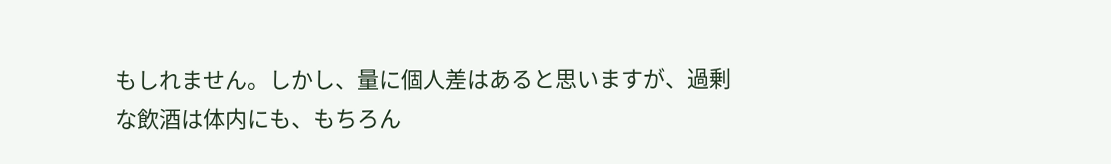もしれません。しかし、量に個人差はあると思いますが、過剰な飲酒は体内にも、もちろん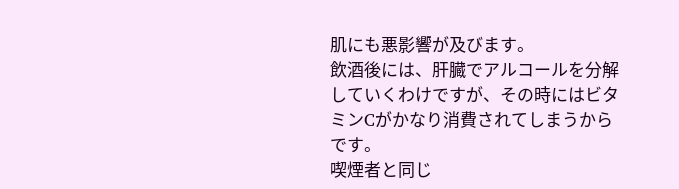肌にも悪影響が及びます。
飲酒後には、肝臓でアルコールを分解していくわけですが、その時にはビタミンCがかなり消費されてしまうからです。
喫煙者と同じ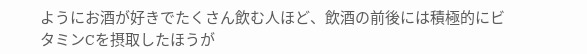ようにお酒が好きでたくさん飲む人ほど、飲酒の前後には積極的にビタミンCを摂取したほうが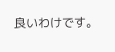良いわけです。